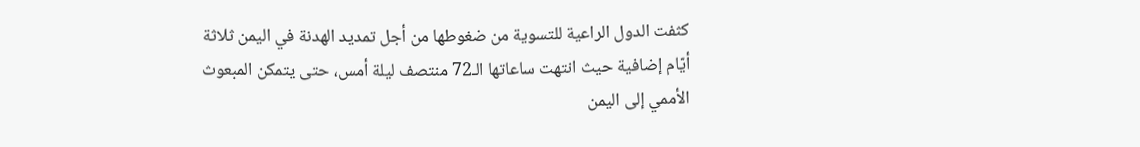كثفت الدول الراعية للتسوية من ضغوطها من أجل تمديد الهدنة في اليمن ثلاثة أيّام إضافية حيث انتهت ساعاتها الـ72 منتصف ليلة أمس، حتى يتمكن المبعوث الأممي إلى اليمن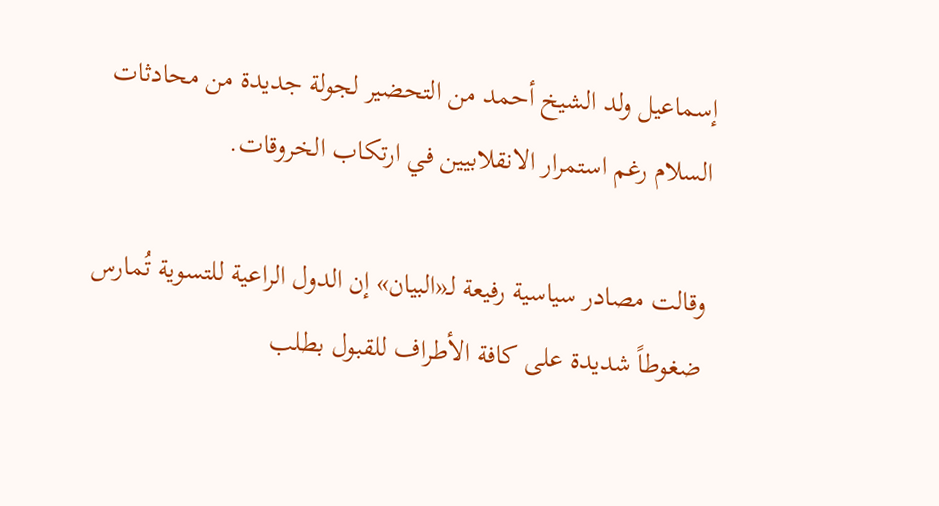إسماعيل ولد الشيخ أحمد من التحضير لجولة جديدة من محادثات السلام رغم استمرار الانقلابيين في ارتكاب الخروقات.

وقالت مصادر سياسية رفيعة لـ«البيان» إن الدول الراعية للتسوية تُمارس ضغوطاً شديدة على كافة الأطراف للقبول بطلب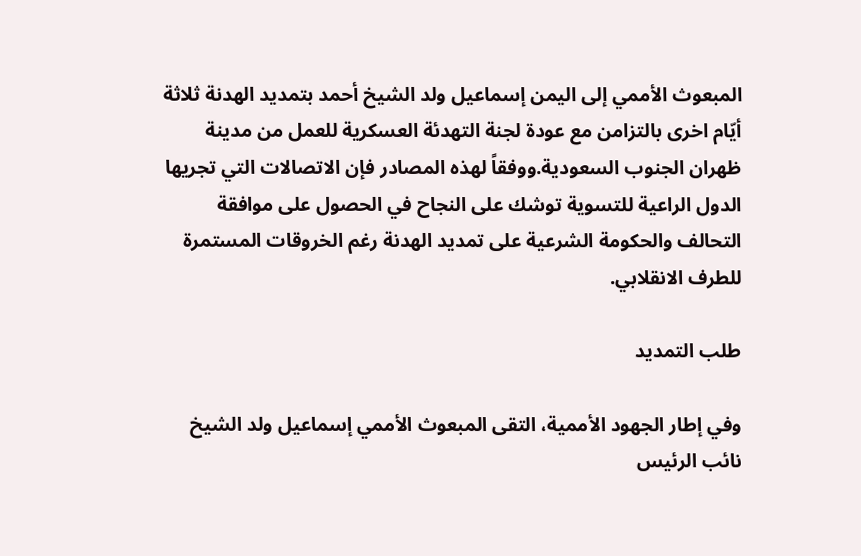المبعوث الأممي إلى اليمن إسماعيل ولد الشيخ أحمد بتمديد الهدنة ثلاثة أيّام اخرى بالتزامن مع عودة لجنة التهدئة العسكرية للعمل من مدينة ظهران الجنوب السعودية.ووفقاً لهذه المصادر فإن الاتصالات التي تجريها الدول الراعية للتسوية توشك على النجاح في الحصول على موافقة التحالف والحكومة الشرعية على تمديد الهدنة رغم الخروقات المستمرة للطرف الانقلابي.

طلب التمديد

وفي إطار الجهود الأممية، التقى المبعوث الأممي إسماعيل ولد الشيخ نائب الرئيس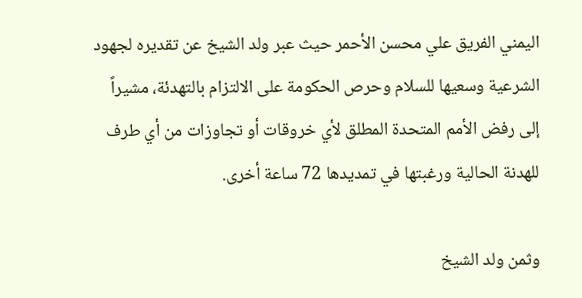اليمني الفريق علي محسن الأحمر حيث عبر ولد الشيخ عن تقديره لجهود الشرعية وسعيها للسلام وحرص الحكومة على الالتزام بالتهدئة، مشيراً إلى رفض الأمم المتحدة المطلق لأي خروقات أو تجاوزات من أي طرف للهدنة الحالية ورغبتها في تمديدها 72 ساعة أخرى.

وثمن ولد الشيخ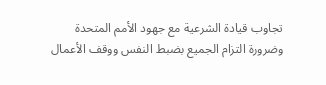تجاوب قيادة الشرعية مع جهود الأمم المتحدة وضرورة التزام الجميع بضبط النفس ووقف الأعمال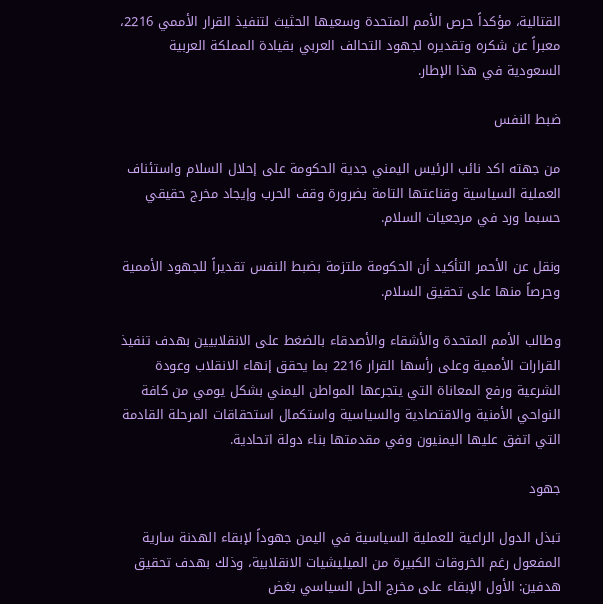القتالية، مؤكداً حرص الأمم المتحدة وسعيها الحثيث لتنفيذ القرار الأممي 2216، معبراً عن شكره وتقديره لجهود التحالف العربي بقيادة المملكة العربية السعودية في هذا الإطار.

ضبط النفس

من جهته اكد نائب الرئيس اليمني جدية الحكومة على إحلال السلام واستئناف العملية السياسية وقناعتها التامة بضرورة وقف الحرب وإيجاد مخرج حقيقي حسبما ورد في مرجعيات السلام.

ونقل عن الأحمر التأكيد أن الحكومة ملتزمة بضبط النفس تقديراً للجهود الأممية وحرصاً منها على تحقيق السلام.

وطالب الأمم المتحدة والأشقاء والأصدقاء بالضغط على الانقلابيين بهدف تنفيذ القرارات الأممية وعلى رأسها القرار 2216 بما يحقق إنهاء الانقلاب وعودة الشرعية ورفع المعاناة التي يتجرعها المواطن اليمني بشكل يومي من كافة النواحي الأمنية والاقتصادية والسياسية واستكمال استحقاقات المرحلة القادمة التي اتفق عليها اليمنيون وفي مقدمتها بناء دولة اتحادية.

جهود

تبذل الدول الراعية للعملية السياسية في اليمن جهوداً لإبقاء الهدنة سارية المفعول رغم الخروقات الكبيرة من الميليشيات الانقلابية، وذلك بهدف تحقيق هدفين: الأول الإبقاء على مخرج الحل السياسي بغض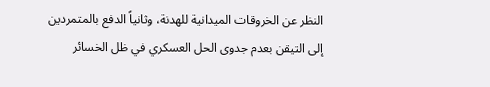النظر عن الخروقات الميدانية للهدنة، وثانياً الدفع بالمتمردين إلى التيقن بعدم جدوى الحل العسكري في ظل الخسائر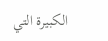الكبيرة التي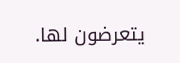يتعرضون لها.